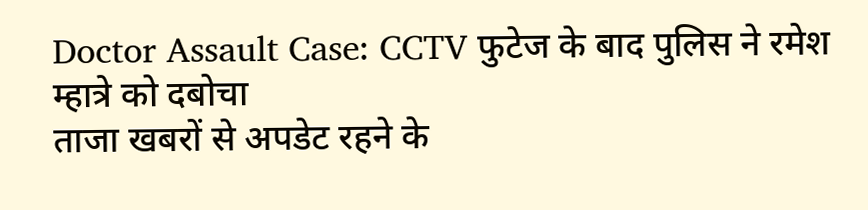Doctor Assault Case: CCTV फुटेज के बाद पुलिस ने रमेश म्हात्रे को दबोचा
ताजा खबरों से अपडेट रहने के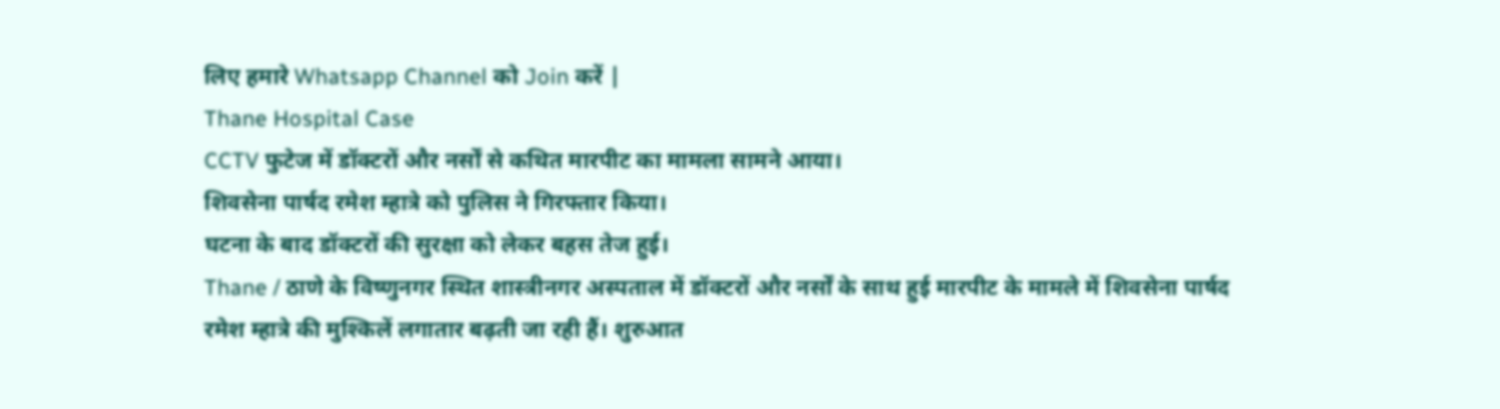लिए हमारे Whatsapp Channel को Join करें |
Thane Hospital Case
CCTV फुटेज में डॉक्टरों और नर्सों से कथित मारपीट का मामला सामने आया।
शिवसेना पार्षद रमेश म्हात्रे को पुलिस ने गिरफ्तार किया।
घटना के बाद डॉक्टरों की सुरक्षा को लेकर बहस तेज हुई।
Thane / ठाणे के विष्णुनगर स्थित शास्त्रीनगर अस्पताल में डॉक्टरों और नर्सों के साथ हुई मारपीट के मामले में शिवसेना पार्षद रमेश म्हात्रे की मुश्किलें लगातार बढ़ती जा रही हैं। शुरुआत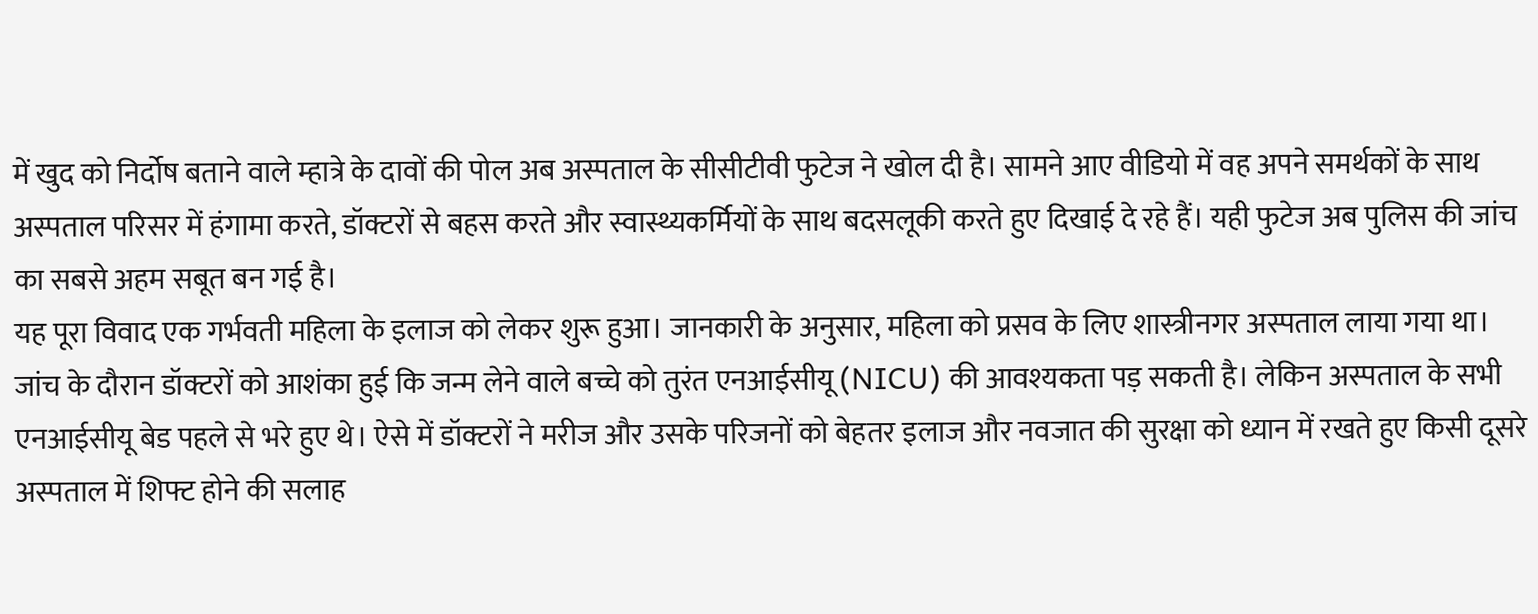में खुद को निर्दोष बताने वाले म्हात्रे के दावों की पोल अब अस्पताल के सीसीटीवी फुटेज ने खोल दी है। सामने आए वीडियो में वह अपने समर्थकों के साथ अस्पताल परिसर में हंगामा करते, डॉक्टरों से बहस करते और स्वास्थ्यकर्मियों के साथ बदसलूकी करते हुए दिखाई दे रहे हैं। यही फुटेज अब पुलिस की जांच का सबसे अहम सबूत बन गई है।
यह पूरा विवाद एक गर्भवती महिला के इलाज को लेकर शुरू हुआ। जानकारी के अनुसार, महिला को प्रसव के लिए शास्त्रीनगर अस्पताल लाया गया था। जांच के दौरान डॉक्टरों को आशंका हुई कि जन्म लेने वाले बच्चे को तुरंत एनआईसीयू (NICU) की आवश्यकता पड़ सकती है। लेकिन अस्पताल के सभी एनआईसीयू बेड पहले से भरे हुए थे। ऐसे में डॉक्टरों ने मरीज और उसके परिजनों को बेहतर इलाज और नवजात की सुरक्षा को ध्यान में रखते हुए किसी दूसरे अस्पताल में शिफ्ट होने की सलाह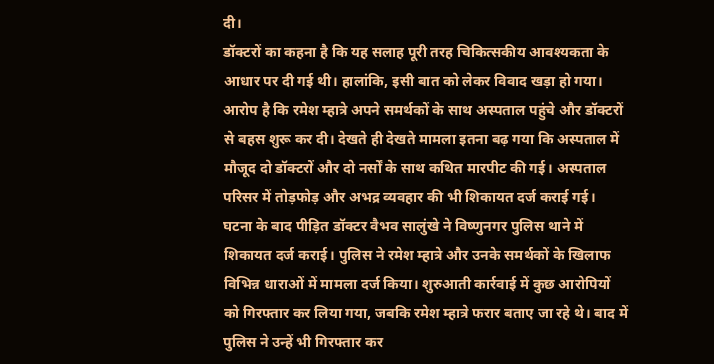दी।
डॉक्टरों का कहना है कि यह सलाह पूरी तरह चिकित्सकीय आवश्यकता के आधार पर दी गई थी। हालांकि, इसी बात को लेकर विवाद खड़ा हो गया। आरोप है कि रमेश म्हात्रे अपने समर्थकों के साथ अस्पताल पहुंचे और डॉक्टरों से बहस शुरू कर दी। देखते ही देखते मामला इतना बढ़ गया कि अस्पताल में मौजूद दो डॉक्टरों और दो नर्सों के साथ कथित मारपीट की गई। अस्पताल परिसर में तोड़फोड़ और अभद्र व्यवहार की भी शिकायत दर्ज कराई गई।
घटना के बाद पीड़ित डॉक्टर वैभव सालुंखे ने विष्णुनगर पुलिस थाने में शिकायत दर्ज कराई। पुलिस ने रमेश म्हात्रे और उनके समर्थकों के खिलाफ विभिन्न धाराओं में मामला दर्ज किया। शुरुआती कार्रवाई में कुछ आरोपियों को गिरफ्तार कर लिया गया, जबकि रमेश म्हात्रे फरार बताए जा रहे थे। बाद में पुलिस ने उन्हें भी गिरफ्तार कर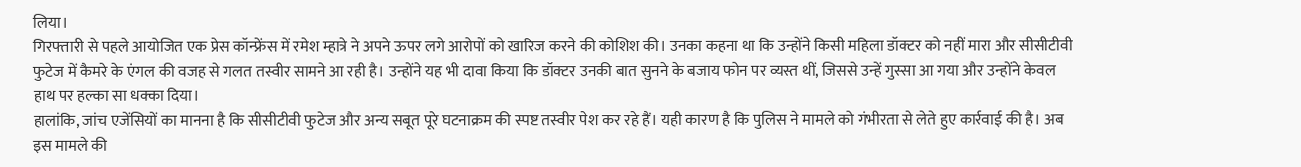लिया।
गिरफ्तारी से पहले आयोजित एक प्रेस कॉन्फ्रेंस में रमेश म्हात्रे ने अपने ऊपर लगे आरोपों को खारिज करने की कोशिश की। उनका कहना था कि उन्होंने किसी महिला डॉक्टर को नहीं मारा और सीसीटीवी फुटेज में कैमरे के एंगल की वजह से गलत तस्वीर सामने आ रही है। उन्होंने यह भी दावा किया कि डॉक्टर उनकी बात सुनने के बजाय फोन पर व्यस्त थीं, जिससे उन्हें गुस्सा आ गया और उन्होंने केवल हाथ पर हल्का सा धक्का दिया।
हालांकि, जांच एजेंसियों का मानना है कि सीसीटीवी फुटेज और अन्य सबूत पूरे घटनाक्रम की स्पष्ट तस्वीर पेश कर रहे हैं। यही कारण है कि पुलिस ने मामले को गंभीरता से लेते हुए कार्रवाई की है। अब इस मामले की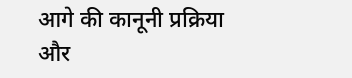आगे की कानूनी प्रक्रिया और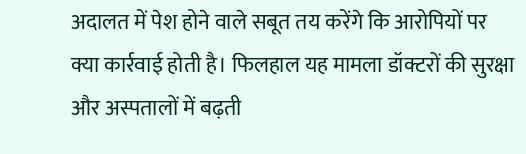अदालत में पेश होने वाले सबूत तय करेंगे कि आरोपियों पर क्या कार्रवाई होती है। फिलहाल यह मामला डॉक्टरों की सुरक्षा और अस्पतालों में बढ़ती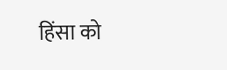हिंसा को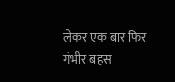लेकर एक बार फिर गंभीर बहस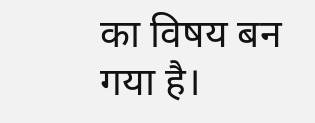का विषय बन गया है।